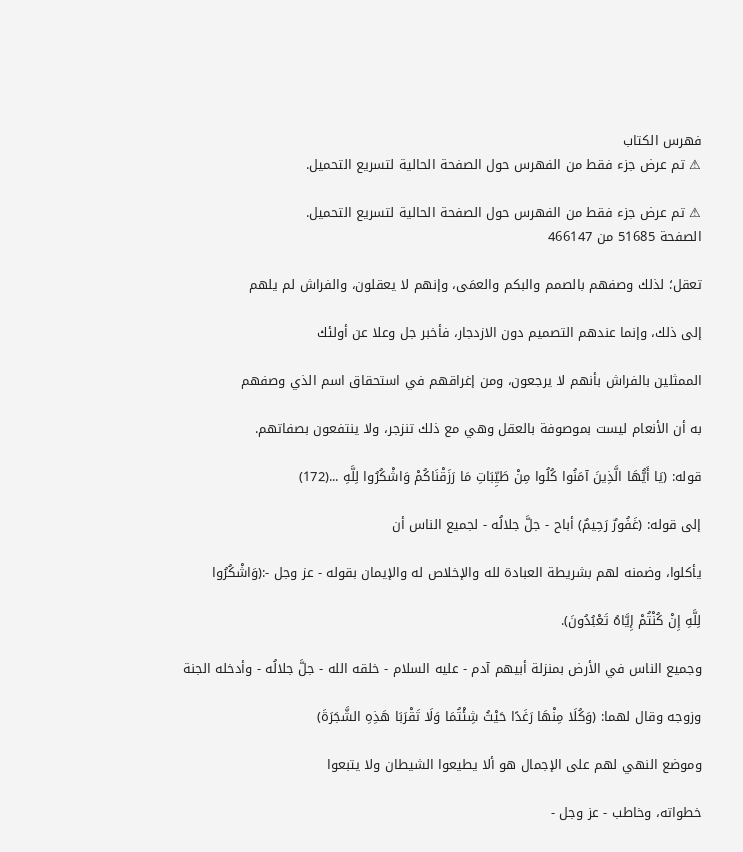فهرس الكتاب
⚠ تم عرض جزء فقط من الفهرس حول الصفحة الحالية لتسريع التحميل.

⚠ تم عرض جزء فقط من الفهرس حول الصفحة الحالية لتسريع التحميل.
الصفحة 51685 من 466147

تعقل؛ لذلك وصفهم بالصمم والبكم والعمَى، وإنهم لا يعقلون، والفراش لم يلهم

إلى ذلك، وإنما عندهم التصميم دون الازدجار، فأخبر جل وعلا عن أولئك

الممثلين بالفراش بأنهم لا يرجعون، ومن إغراقهم في استحقاق اسم الذي وصفهم

به أن الأنعام ليست بموصوفة بالعقل وهي مع ذلك تنزجر، ولا ينتفعون بصفاتهم.

قوله: (يَا أَيُّهَا الَّذِينَ آمَنُوا كُلُوا مِنْ طَيِّبَاتِ مَا رَزَقْنَاكُمْ وَاشْكُرُوا لِلَّهِ ...(172)

إلى قوله: (غَفُورٌ رَحِيمٌ) أباح - جلَّ جلالُه - لجميع الناس أن

يأكلوا، وضمنه لهم بشريطة العبادة لله والإخلاص له والإيمان بقوله - عز وجل -:(وَاشْكُرُوا

لِلَّهِ إِنْ كُنْتُمْ إِيَّاهُ تَعْبُدُونَ).

وجميع الناس في الأرض بمنزلة أبيهم آدم - عليه السلام - خلقه الله - جلَّ جلالُه - وأدخله الجنة

وزوجه وقال لهما: (وَكُلَا مِنْهَا رَغَدًا حَيْثُ شِئْتُمَا وَلَا تَقْرَبَا هَذِهِ الشَّجَرَةَ)

وموضع النهي لهم على الإجمال هو ألا يطيعوا الشيطان ولا يتبعوا

خطواته، وخاطب - عز وجل -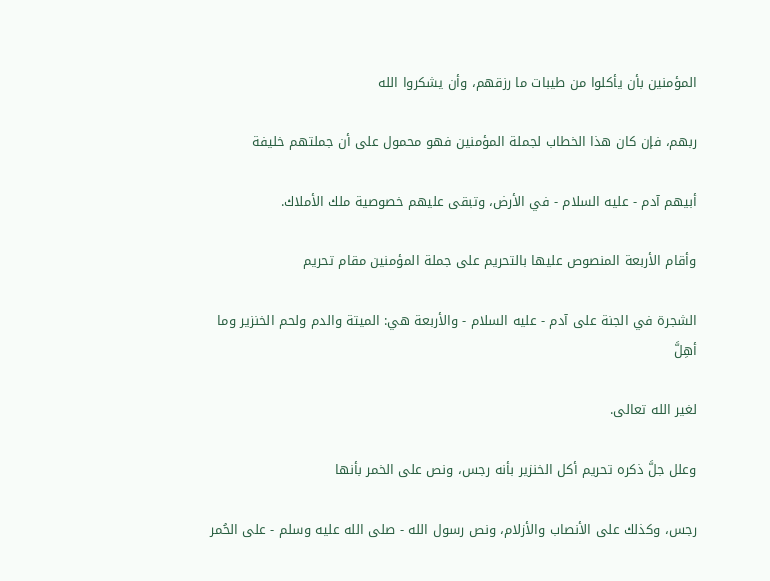المؤمنين بأن يأكلوا من طيبات ما رزقهم، وأن يشكروا الله

ربهم، فإن كان هذا الخطاب لجملة المؤمنين فهو محمول على أن جملتهم خليفة

أبيهم آدم - عليه السلام - في الأرض، وتبقى عليهم خصوصية ملك الأملاك.

وأقام الأربعة المنصوص عليها بالتحريم على جملة المؤمنين مقام تحريم

الشجرة في الجنة على آدم - عليه السلام - والأربعة هي: الميتة والدم ولحم الخنزير وما أهِلَّ

لغير الله تعالى.

وعلل جلَّ ذكره تحريم أكل الخنزير بأنه رجس، ونص على الخمر بأنها

رجس، وكذلك على الأنصاب والأزلام، ونص رسول الله - صلى الله عليه وسلم - على الحُمر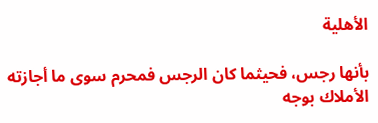الأهلية

بأنها رجس، فحيثما كان الرجس فمحرم سوى ما أجازته الأملاك بوجه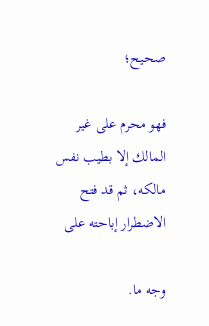صحيح؛

فهو محرم على غير المالك إلا بطيب نفس مالكه، ثم قد فتح الاضطرار إباحته على

وجه ما.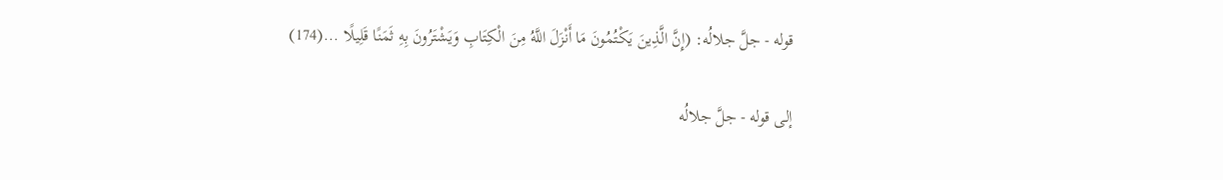قوله - جلَّ جلالُه: (إِنَّ الَّذِينَ يَكْتُمُونَ مَا أَنْزَلَ اللَّهُ مِنَ الْكِتَابِ وَيَشْتَرُونَ بِهِ ثَمَنًا قَلِيلًا ...(174)

إلى قوله - جلَّ جلالُه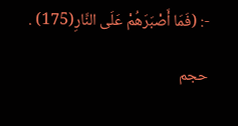-: (فَمَا أَصْبَرَهُمْ عَلَى النَّارِ(175) .

حجم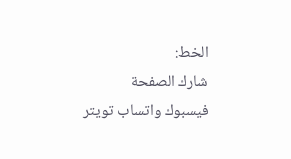الخط:
شارك الصفحة
فيسبوك واتساب تويتر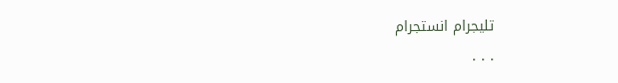تليجرام انستجرام
. . .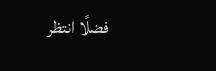فضلًا انتظر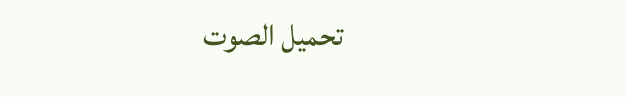تحميل الصوت